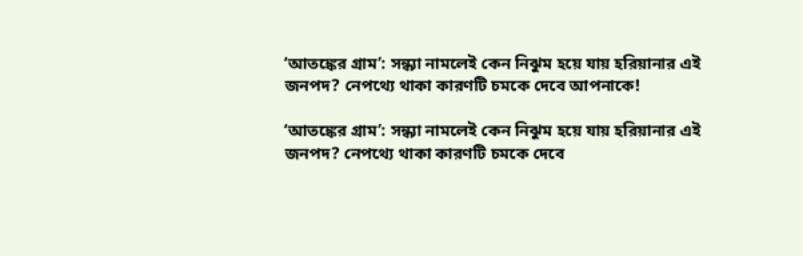‘আতঙ্কের গ্রাম’: সন্ধ্যা নামলেই কেন নিঝুম হয়ে যায় হরিয়ানার এই জনপদ? নেপথ্যে থাকা কারণটি চমকে দেবে আপনাকে!

‘আতঙ্কের গ্রাম’: সন্ধ্যা নামলেই কেন নিঝুম হয়ে যায় হরিয়ানার এই জনপদ? নেপথ্যে থাকা কারণটি চমকে দেবে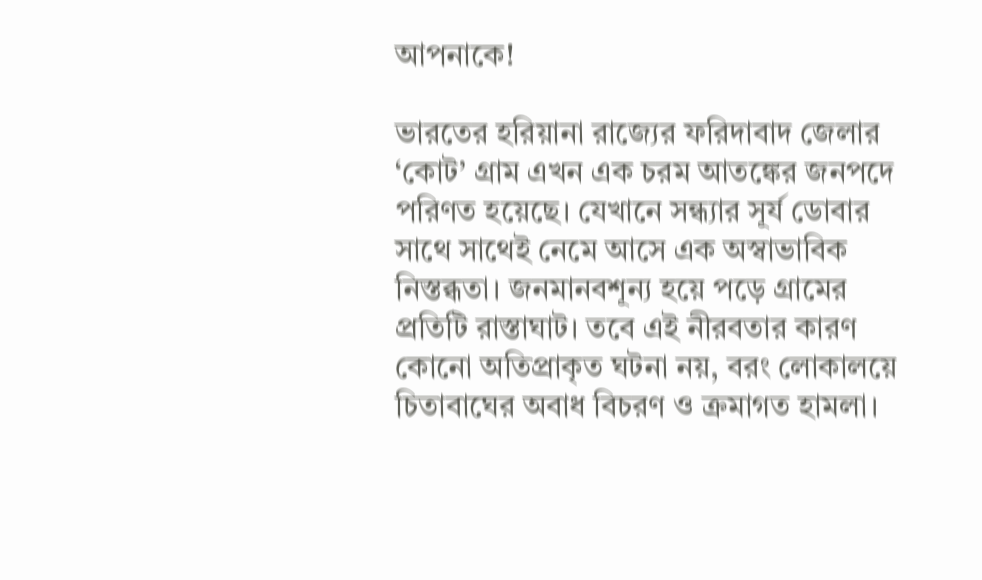আপনাকে!

ভারতের হরিয়ানা রাজ্যের ফরিদাবাদ জেলার ‘কোট’ গ্রাম এখন এক চরম আতঙ্কের জনপদে পরিণত হয়েছে। যেখানে সন্ধ্যার সূর্য ডোবার সাথে সাথেই নেমে আসে এক অস্বাভাবিক নিস্তব্ধতা। জনমানবশূন্য হয়ে পড়ে গ্রামের প্রতিটি রাস্তাঘাট। তবে এই নীরবতার কারণ কোনো অতিপ্রাকৃত ঘটনা নয়, বরং লোকালয়ে চিতাবাঘের অবাধ বিচরণ ও ক্রমাগত হামলা।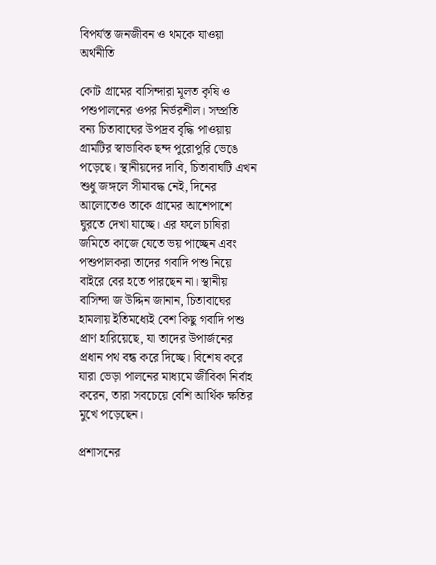বিপর্যস্ত জনজীবন ও থমকে যাওয়া অর্থনীতি

কোট গ্রামের বাসিন্দারা মূলত কৃষি ও পশুপালনের ওপর নির্ভরশীল। সম্প্রতি বন্য চিতাবাঘের উপদ্রব বৃদ্ধি পাওয়ায় গ্রামটির স্বাভাবিক ছন্দ পুরোপুরি ভেঙে পড়েছে। স্থানীয়দের দাবি, চিতাবাঘটি এখন শুধু জঙ্গলে সীমাবদ্ধ নেই, দিনের আলোতেও তাকে গ্রামের আশেপাশে ঘুরতে দেখা যাচ্ছে। এর ফলে চাষিরা জমিতে কাজে যেতে ভয় পাচ্ছেন এবং পশুপালকরা তাদের গবাদি পশু নিয়ে বাইরে বের হতে পারছেন না। স্থানীয় বাসিন্দা জ উদ্দিন জানান, চিতাবাঘের হামলায় ইতিমধ্যেই বেশ কিছু গবাদি পশু প্রাণ হারিয়েছে, যা তাদের উপার্জনের প্রধান পথ বন্ধ করে দিচ্ছে। বিশেষ করে যারা ভেড়া পালনের মাধ্যমে জীবিকা নির্বাহ করেন, তারা সবচেয়ে বেশি আর্থিক ক্ষতির মুখে পড়েছেন।

প্রশাসনের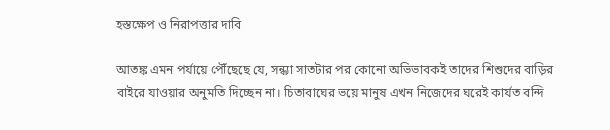হস্তক্ষেপ ও নিরাপত্তার দাবি

আতঙ্ক এমন পর্যায়ে পৌঁছেছে যে, সন্ধ্যা সাতটার পর কোনো অভিভাবকই তাদের শিশুদের বাড়ির বাইরে যাওয়ার অনুমতি দিচ্ছেন না। চিতাবাঘের ভয়ে মানুষ এখন নিজেদের ঘরেই কার্যত বন্দি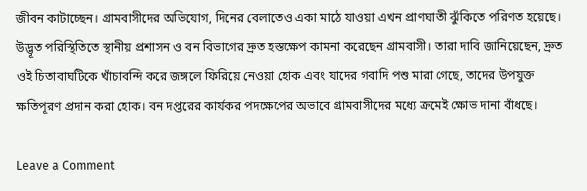জীবন কাটাচ্ছেন। গ্রামবাসীদের অভিযোগ, দিনের বেলাতেও একা মাঠে যাওয়া এখন প্রাণঘাতী ঝুঁকিতে পরিণত হয়েছে। উদ্ভূত পরিস্থিতিতে স্থানীয় প্রশাসন ও বন বিভাগের দ্রুত হস্তক্ষেপ কামনা করেছেন গ্রামবাসী। তারা দাবি জানিয়েছেন, দ্রুত ওই চিতাবাঘটিকে খাঁচাবন্দি করে জঙ্গলে ফিরিয়ে নেওয়া হোক এবং যাদের গবাদি পশু মারা গেছে, তাদের উপযুক্ত ক্ষতিপূরণ প্রদান করা হোক। বন দপ্তরের কার্যকর পদক্ষেপের অভাবে গ্রামবাসীদের মধ্যে ক্রমেই ক্ষোভ দানা বাঁধছে।

Leave a Comment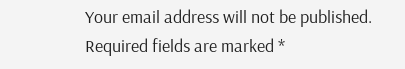Your email address will not be published. Required fields are marked *